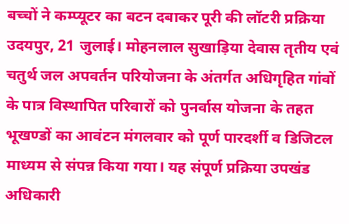बच्चों ने कम्प्यूटर का बटन दबाकर पूरी की लॉटरी प्रक्रिया
उदयपुर, 21 जुलाई। मोहनलाल सुखाड़िया देवास तृतीय एवं चतुर्थ जल अपवर्तन परियोजना के अंतर्गत अधिगृहित गांवों के पात्र विस्थापित परिवारों को पुनर्वास योजना के तहत भूखण्डों का आवंटन मंगलवार को पूर्ण पारदर्शी व डिजिटल माध्यम से संपन्न किया गया। यह संपूर्ण प्रक्रिया उपखंड अधिकारी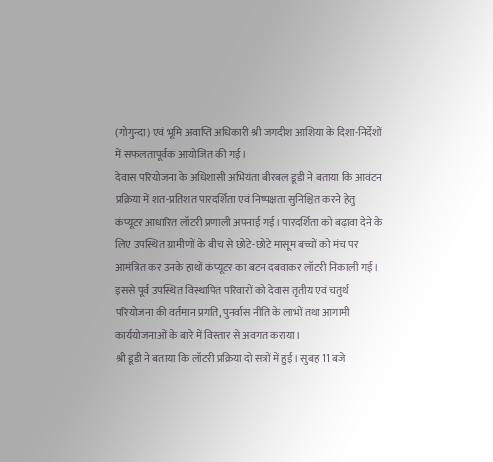(गोगुन्दा) एवं भूमि अवाप्ति अधिकारी श्री जगदीश आशिया के दिशा-निर्देशों में सफलतापूर्वक आयोजित की गई।
देवास परियोजना के अधिशासी अभियंता बीरबल डूडी ने बताया कि आवंटन प्रक्रिया में शत-प्रतिशत पारदर्शिता एवं निष्पक्षता सुनिश्चित करने हेतु कंप्यूटर आधारित लॉटरी प्रणाली अपनाई गई। पारदर्शिता को बढ़ावा देने के लिए उपस्थित ग्रामीणों के बीच से छोटे-छोटे मासूम बच्चों को मंच पर आमंत्रित कर उनके हाथों कंप्यूटर का बटन दबवाकर लॉटरी निकाली गई। इससे पूर्व उपस्थित विस्थापित परिवारों को देवास तृतीय एवं चतुर्थ परियोजना की वर्तमान प्रगति, पुनर्वास नीति के लाभों तथा आगामी कार्ययोजनाओं के बारे में विस्तार से अवगत कराया।
श्री डूडी ने बताया कि लॉटरी प्रक्रिया दो सत्रों में हुई। सुबह 11 बजे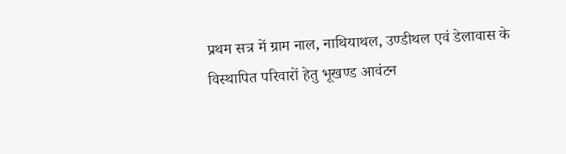प्रथम सत्र में ग्राम नाल, नाथियाथल, उण्डीथल एवं डेलावास के विस्थापित परिवारों हेतु भूखण्ड आवंटन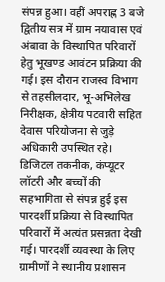संपन्न हुआ। वहीं अपराह्न 3 बजे द्वितीय सत्र में ग्राम नयावास एवं अंबावा के विस्थापित परिवारों हेतु भूखण्ड आवंटन प्रक्रिया की गई। इस दौरान राजस्व विभाग से तहसीलदार, भू-अभिलेख निरीक्षक, क्षेत्रीय पटवारी सहित देवास परियोजना से जुड़े अधिकारी उपस्थित रहे।
डिजिटल तकनीक, कंप्यूटर लॉटरी और बच्चों की सहभागिता से संपन्न हुई इस पारदर्शी प्रक्रिया से विस्थापित परिवारों में अत्यंत प्रसन्नता देखी गई। पारदर्शी व्यवस्था के लिए ग्रामीणों ने स्थानीय प्रशासन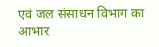एवं जल संसाधन विभाग का आभार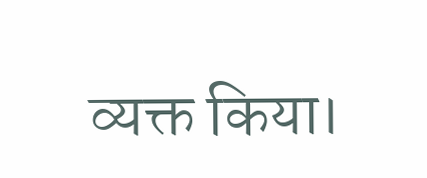व्यक्त किया।